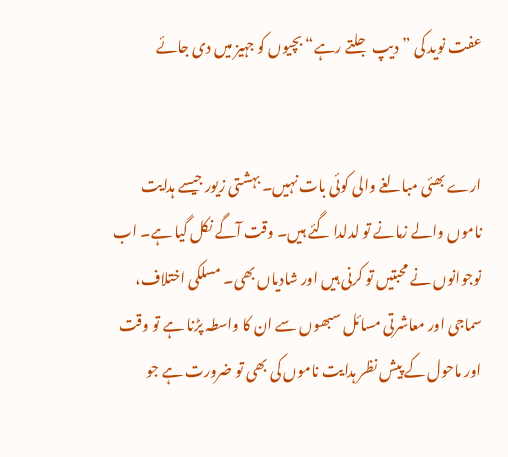عفت نوید کی ”دیپ جلتے رہے“ بچیوں کو جہیز میں دی جائے


ارے بھئی مبالغے والی کوئی بات نہیں۔ بہشتی زیور جیسے ہدایت ناموں والے زمانے تو لدلدا گئے ہیں۔ وقت آگے نکل گیا ہے۔ اب نوجوانوں نے محبتیں تو کرنی ہیں اور شادیاں بھی۔ مسلکی اختلاف، سماجی اور معاشرتی مسائل سبھوں سے ان کا واسطہ پڑنا ہے تو وقت اور ماحول کے پیش نظر ہدایت ناموں کی بھی تو ضرورت ہے جو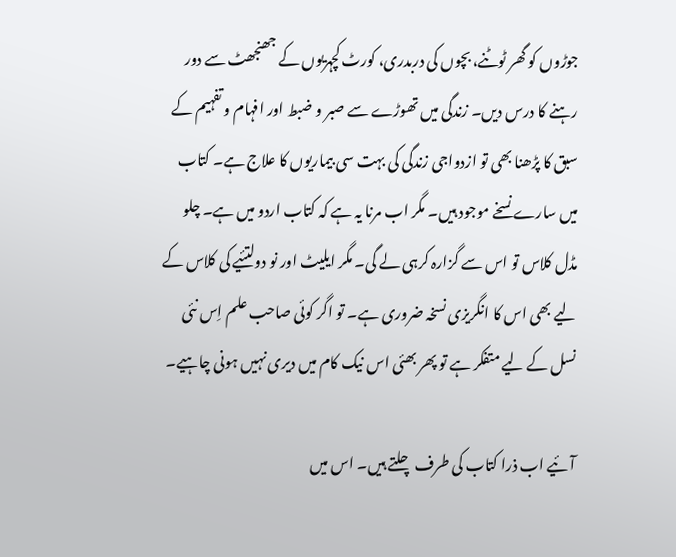جوڑوں کو گھر ٹوٹنے، بچوں کی دربدری، کورٹ کچہریوں کے جھنجھٹ سے دور رہنے کا درس دیں۔ زندگی میں تھوڑے سے صبر و ضبط اور افہام و تفہیم کے سبق کا پڑھنا بھی تو ازدواجی زندگی کی بہت سی بیماریوں کا علاج ہے۔ کتاب میں سارے نسخے موجود ہیں۔ مگر اب مرنا یہ ہے کہ کتاب اردو میں ہے۔ چلو مڈل کلاس تو اس سے گزارہ کرہی لے گی۔ مگر ایلیٹ اور نو دولتئیے کی کلاس کے لیے بھی اس کا انگریزی نسخہ ضروری ہے۔ تو اگر کوئی صاحب علم اِس نئی نسل کے لیے متفکر ہے تو پھر بھئی اس نیک کام میں دیری نہیں ہونی چاہیے۔

آئیے اب ذرا کتاب کی طرف چلتے ہیں۔ اس میں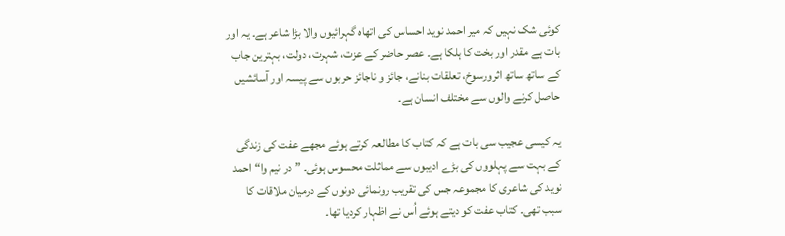کوئی شک نہیں کہ میر احمد نوید احساس کی اتھاہ گہرائیوں والا بڑا شاعر ہے۔ یہ اور بات ہے مقدر اور بخت کا ہلکا ہے۔ عصر حاضر کے عزت، شہرت، دولت، بہترین جاب کے ساتھ ساتھ اثرورسوخ، تعلقات بنانے، جائز و ناجائز حربوں سے پیسہ اور آسائشیں حاصل کرنے والوں سے مختلف انسان ہے۔

یہ کیسی عجیب سی بات ہے کہ کتاب کا مطالعہ کرتے ہوئے مجھے عفت کی زندگی کے بہت سے پہلووں کی بڑے ادیبوں سے مماثلت محسوس ہوئی۔ ”در نیم وا“ احمد نوید کی شاعری کا مجموعہ جس کی تقریب رونمائی دونوں کے درمیان ملاقات کا سبب تھی۔ کتاب عفت کو دیتے ہوئے اُس نے اظہار کردیا تھا۔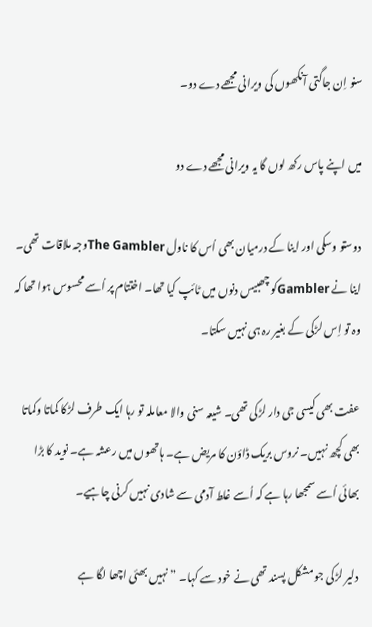سنو اِن جاگتی آنکھوں کی ویرانی مجھے دے دو۔

میں اپنے پاس رکھ لوں گا یہ ویرانی مجھے دے دو

دوستو وسکی اور اینا کے درمیان بھی اُس کا ناول The Gamblerوجہ ملاقات تھی۔ اینا نے Gamblerکو چھبیس دنوں میں ٹائپ کیا تھا۔ اختتام پر اُسے محسوس ہوا تھا کہ وہ تو اِس لڑکی کے بغیر رہ ہی نہیں سکتا۔

عفت بھی کیسی جی دار لڑکی تھی۔ شیعہ سنی والا معاملہ تو رہا ایک طرف لڑکا کماتا وکماتا بھی کچھ نہیں۔ نروس بریک ڈاؤن کا مریض ہے۔ ہاتھوں میں رعشہ ہے۔ نوید کا بڑا بھائی اُسے سمجھا رہا ہے کہ اُسے غلط آدمی سے شادی نہیں کرنی چاہیے۔

دلیر لڑکی جو مشکل پسند تھی نے خود سے کہا۔ ”نہیں بھئی اچھا لگا ہے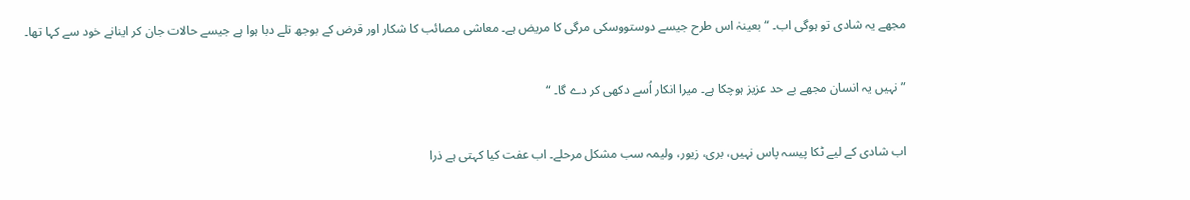مجھے یہ شادی تو ہوگی اب۔ “ بعینہٰ اس طرح جیسے دوستووسکی مرگی کا مریض ہے۔ معاشی مصائب کا شکار اور قرض کے بوجھ تلے دبا ہوا ہے جیسے حالات جان کر اینانے خود سے کہا تھا۔

”نہیں یہ انسان مجھے بے حد عزیز ہوچکا ہے۔ میرا انکار اُسے دکھی کر دے گا۔ “

اب شادی کے لیے ٹکا پیسہ پاس نہیں، بری، زیور، ولیمہ سب مشکل مرحلے۔ اب عفت کیا کہتی ہے ذرا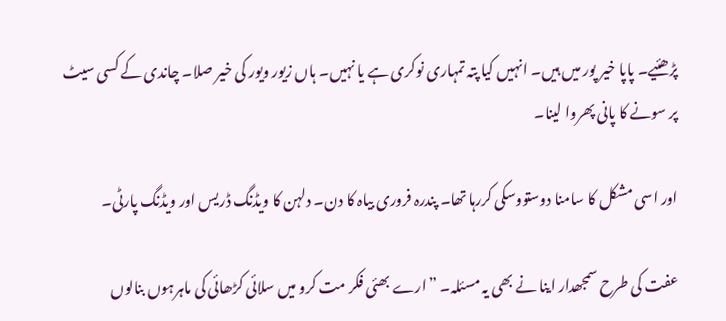پڑھئیے۔ پاپا خیر پور میں ہیں۔ انہیں کیا پتہ تمہاری نوکری ہے یا نہیں۔ ہاں زیور ویور کی خیر صلا۔ چاندی کے کسی سیٹ پر سونے کا پانی پھروا لینا۔

اور اسی مشکل کا سامنا دوستووسکی کررہا تھا۔ پندرہ فروری بیاہ کا دن۔ دلہن کا ویڈنگ ڈریس اور ویڈنگ پارٹی۔

عفت کی طرح سمجھدار اینا نے بھی یہ مسئلہ۔ ”ارے بھئی فکر مت کرو میں سلائی کڑھائی کی ماہرہوں بنالوں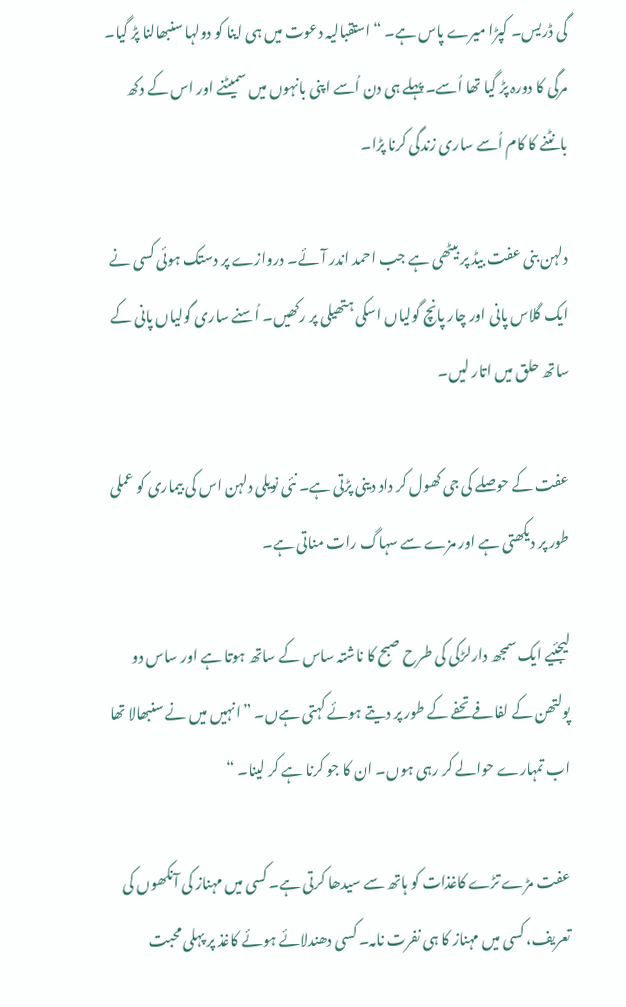گی ڈریس۔ کپڑا میرے پاس ہے۔ “استقبالیہ دعوت میں ہی اینا کو دولہا سنبھالنا پڑ گیا۔ مرگی کا دورہ پڑ گیا تھا اُسے۔ پہلے ہی دن اُسے اپنی بانہوں میں سمیٹنے اور اس کے دکھ بانٹنے کا کام اُسے ساری زندگی کرنا پڑا۔

دلہن بنی عفت بیڈ پر بیٹھی ہے جب احمد اندر آئے۔ دروازے پر دستک ہوئی کسی نے ایک گلاس پانی اور چار پانچ گولیاں اسکی ہتھیلی پر رکھیں۔ اُسنے ساری گولیاں پانی کے ساتھ حلق میں اتار لیں۔

عفت کے حوصلے کی جی کھول کر داد دینی پڑتی ہے۔ نئی نویلی دلہن اس کی بیماری کو عملی طور پر دیکھتی ہے اور مزے سے سہاگ رات مناتی ہے۔

لیجئیے ایک سمجھ دارلڑکی کی طرح صبح کا ناشتہ ساس کے ساتھ ہوتا ہے اور ساس دو پولتھن کے لفافے تحفے کے طور پر دیتے ہوئے کہتی ہےں۔ ”انہیں میں نے سنبھالا تھا اب تمہارے حوالے کر رہی ہوں۔ ان کا جو کرنا ہے کر لینا۔ “

عفت مڑے تڑے کاغذات کو ہاتھ سے سیدھا کرتی ہے۔ کسی میں مہناز کی آنکھوں کی تعریف، کسی میں مہناز کا ہی نفرت نامہ۔ کسی دھندلائے ہوئے کاغذ پر پہلی محبت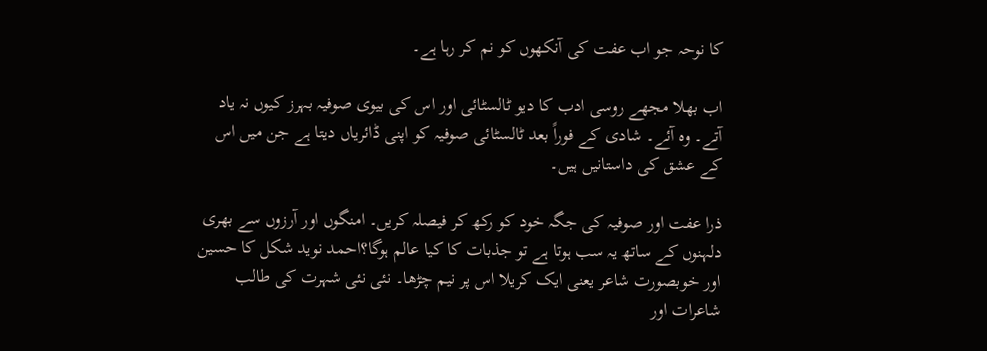کا نوحہ جو اب عفت کی آنکھوں کو نم کر رہا ہے۔

اب بھلا مجھے روسی ادب کا دیو ٹالسٹائی اور اس کی بیوی صوفیہ بہرز کیوں نہ یاد آتے۔ وہ آئے۔ شادی کے فوراً بعد ٹالسٹائی صوفیہ کو اپنی ڈائریاں دیتا ہے جن میں اس کے عشق کی داستانیں ہیں۔

ذرا عفت اور صوفیہ کی جگہ خود کو رکھ کر فیصلہ کریں۔ امنگوں اور آرزوں سے بھری دلہنوں کے ساتھ یہ سب ہوتا ہے تو جذبات کا کیا عالم ہوگا؟احمد نوید شکل کا حسین اور خوبصورت شاعر یعنی ایک کریلا اس پر نیم چڑھا۔ نئی نئی شہرت کی طالب شاعرات اور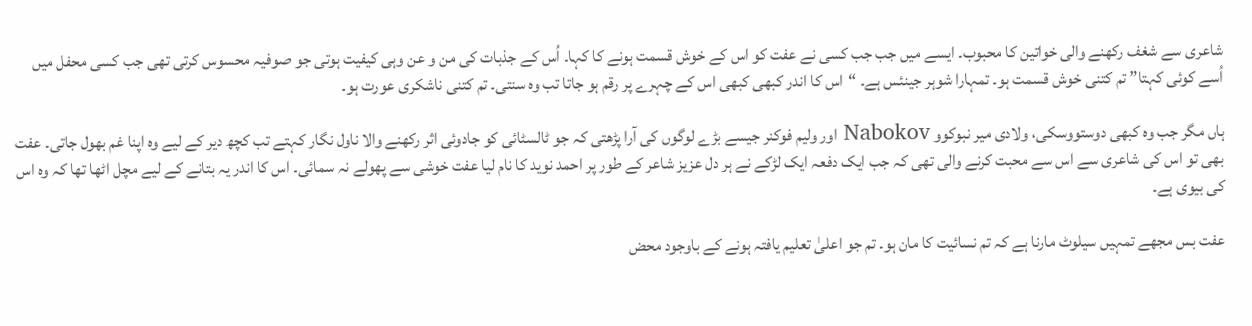شاعری سے شغف رکھنے والی خواتین کا محبوب۔ ایسے میں جب جب کسی نے عفت کو اس کے خوش قسمت ہونے کا کہا۔ اُس کے جذبات کی من و عن وہی کیفیت ہوتی جو صوفیہ محسوس کرتی تھی جب کسی محفل میں اُسے کوئی کہتا” تم کتنی خوش قسمت ہو۔ تمہارا شوہر جینئس ہے۔ “اس کا اندر کبھی کبھی اس کے چہرے پر رقم ہو جاتا تب وہ سنتی۔ تم کتنی ناشکری عورت ہو۔

ہاں مگر جب وہ کبھی دوستووسکی، ولادی میر نبوکوو Nabokov اور ولیم فوکنر جیسے بڑے لوگوں کی آرا پڑھتی کہ جو ٹالسٹائی کو جادوئی اثر رکھنے والا ناول نگار کہتے تب کچھ دیر کے لیے وہ اپنا غم بھول جاتی۔ عفت بھی تو اس کی شاعری سے اس سے محبت کرنے والی تھی کہ جب ایک دفعہ ایک لڑکے نے ہر دل عزیز شاعر کے طور پر احمد نوید کا نام لیا عفت خوشی سے پھولے نہ سمائی۔ اس کا اندر یہ بتانے کے لیے مچل اٹھا تھا کہ وہ اس کی بیوی ہے۔

عفت بس مجھے تمہیں سیلوٹ مارنا ہے کہ تم نسائیت کا مان ہو۔ تم جو اعلیٰ تعلیم یافتہ ہونے کے باوجود محض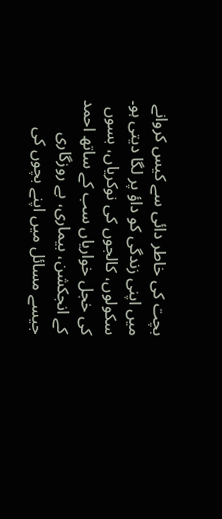بچت کی خاطر دائی سے کیس کروانے میں اپنی زندگی کو داؤ پر لگا دیتی ہو۔ سکولوں، کالجوں کی نوکریاں، بسوں کی خجل خواریاں سب کے ساتھ احمد کے انجکشن، بیماری، بے روزگاری جیسے مسائل میں اپنے بچوں کی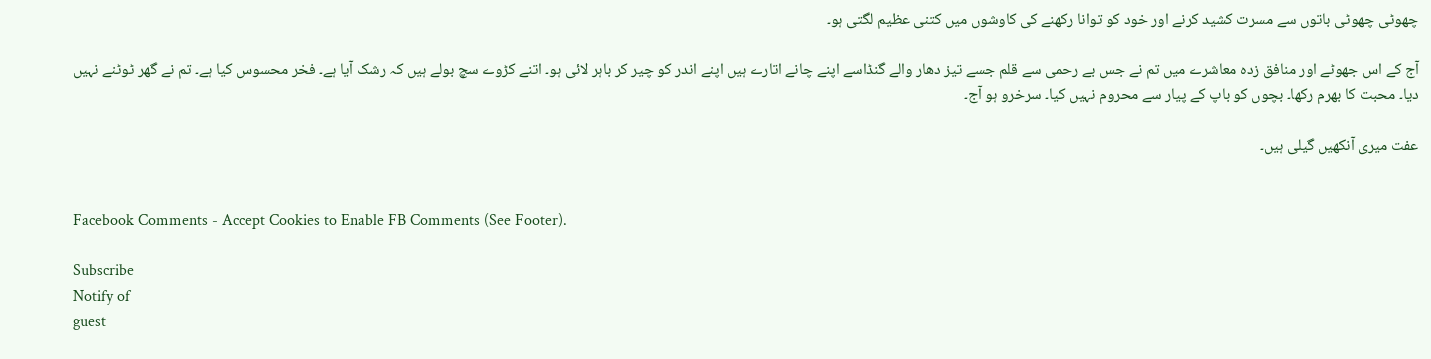چھوٹی چھوٹی باتوں سے مسرت کشید کرنے اور خود کو توانا رکھنے کی کاوشوں میں کتنی عظیم لگتی ہو۔

آج کے اس جھوٹے اور منافق زدہ معاشرے میں تم نے جس بے رحمی سے قلم جسے تیز دھار والے گنڈاسے اپنے چانے اتارے ہیں اپنے اندر کو چیر کر باہر لائی ہو۔ اتنے کڑوے سچ بولے ہیں کہ رشک آیا ہے۔ فخر محسوس کیا ہے۔ تم نے گھر ٹوٹنے نہیں دیا۔ محبت کا بھرم رکھا۔ بچوں کو باپ کے پیار سے محروم نہیں کیا۔ سرخرو ہو آج۔

عفت میری آنکھیں گیلی ہیں۔


Facebook Comments - Accept Cookies to Enable FB Comments (See Footer).

Subscribe
Notify of
guest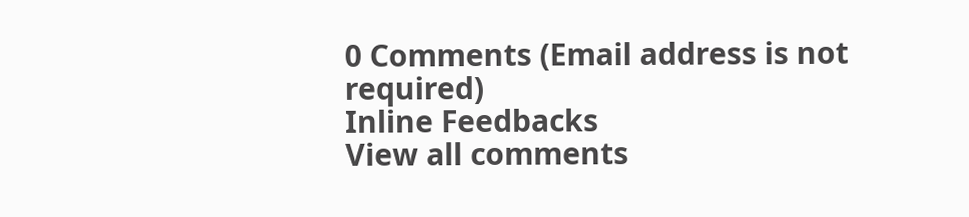0 Comments (Email address is not required)
Inline Feedbacks
View all comments